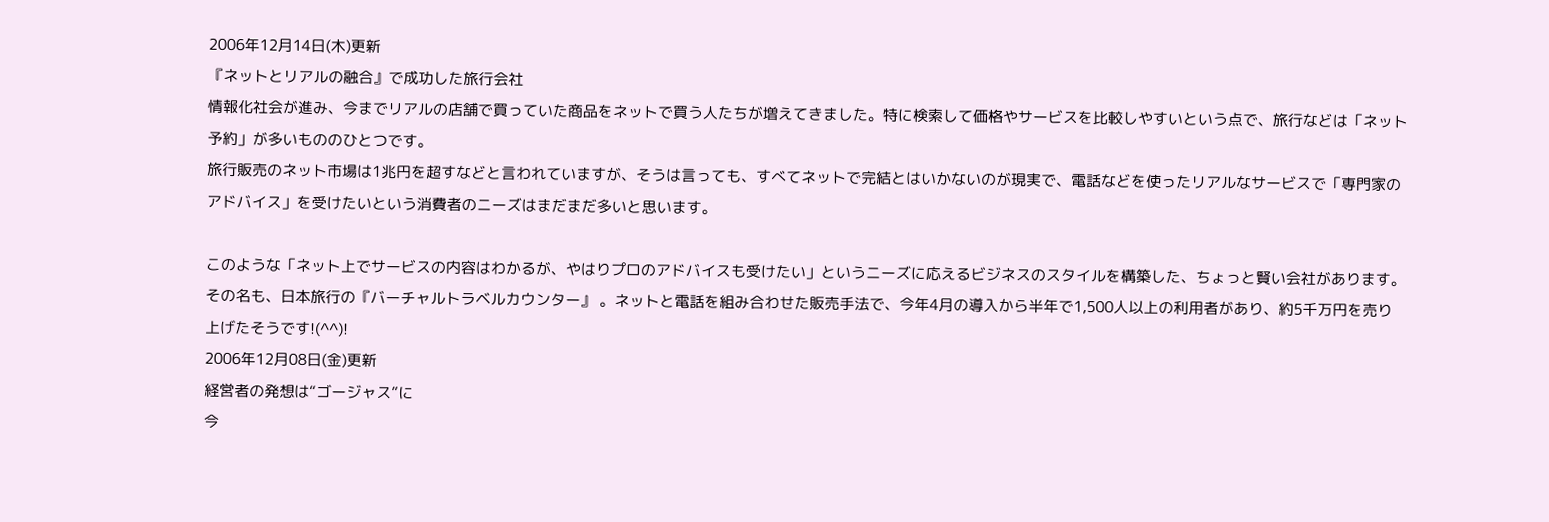2006年12月14日(木)更新
『ネットとリアルの融合』で成功した旅行会社
情報化社会が進み、今までリアルの店舗で買っていた商品をネットで買う人たちが増えてきました。特に検索して価格やサービスを比較しやすいという点で、旅行などは「ネット予約」が多いもののひとつです。
旅行販売のネット市場は1兆円を超すなどと言われていますが、そうは言っても、すべてネットで完結とはいかないのが現実で、電話などを使ったリアルなサービスで「専門家のアドバイス」を受けたいという消費者のニーズはまだまだ多いと思います。

このような「ネット上でサービスの内容はわかるが、やはりプロのアドバイスも受けたい」というニーズに応えるビジネスのスタイルを構築した、ちょっと賢い会社があります。
その名も、日本旅行の『バーチャルトラベルカウンター』 。ネットと電話を組み合わせた販売手法で、今年4月の導入から半年で1,500人以上の利用者があり、約5千万円を売り上げたそうです!(^^)!
2006年12月08日(金)更新
経営者の発想は“ゴージャス”に
今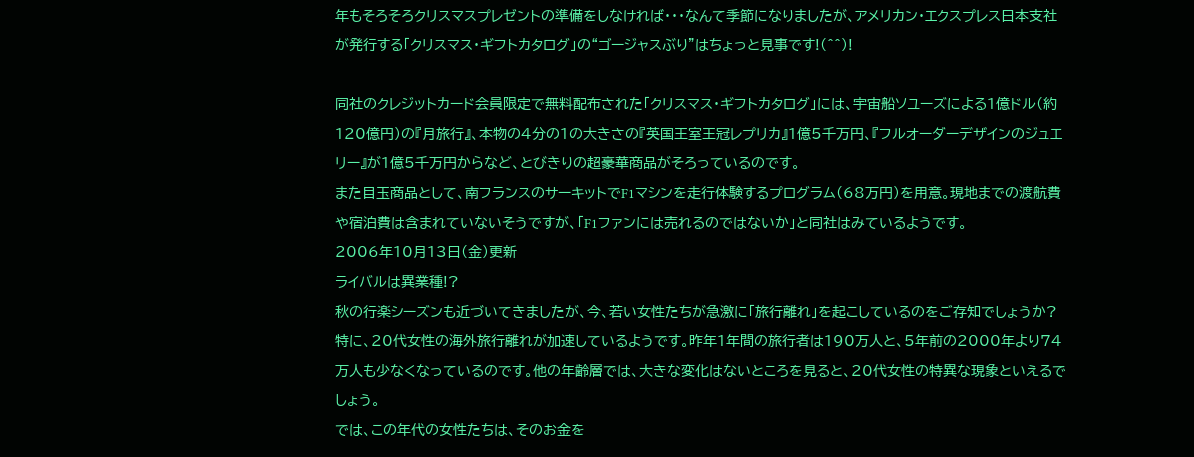年もそろそろクリスマスプレゼントの準備をしなければ・・・なんて季節になりましたが、アメリカン・エクスプレス日本支社が発行する「クリスマス・ギフトカタログ」の“ゴージャスぶり”はちょっと見事です!(^^)!

同社のクレジットカード会員限定で無料配布された「クリスマス・ギフトカタログ」には、宇宙船ソユーズによる1億ドル(約120億円)の『月旅行』、本物の4分の1の大きさの『英国王室王冠レプリカ』1億5千万円、『フルオーダーデザインのジュエリー』が1億5千万円からなど、とびきりの超豪華商品がそろっているのです。
また目玉商品として、南フランスのサーキットでF1マシンを走行体験するプログラム(68万円)を用意。現地までの渡航費や宿泊費は含まれていないそうですが、「F1ファンには売れるのではないか」と同社はみているようです。
2006年10月13日(金)更新
ライバルは異業種!?
秋の行楽シーズンも近づいてきましたが、今、若い女性たちが急激に「旅行離れ」を起こしているのをご存知でしょうか?
特に、20代女性の海外旅行離れが加速しているようです。昨年1年間の旅行者は190万人と、5年前の2000年より74万人も少なくなっているのです。他の年齢層では、大きな変化はないところを見ると、20代女性の特異な現象といえるでしょう。
では、この年代の女性たちは、そのお金を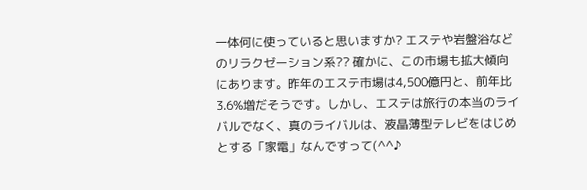一体何に使っていると思いますか? エステや岩盤浴などのリラクゼーション系?? 確かに、この市場も拡大傾向にあります。昨年のエステ市場は4,500億円と、前年比3.6%増だそうです。しかし、エステは旅行の本当のライバルでなく、真のライバルは、液晶薄型テレビをはじめとする「家電」なんですって(^^♪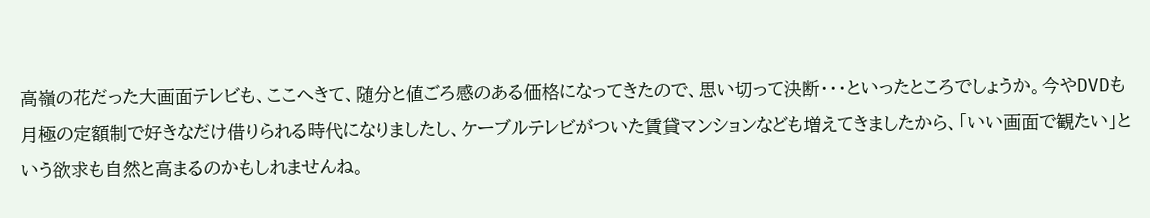高嶺の花だった大画面テレビも、ここへきて、随分と値ごろ感のある価格になってきたので、思い切って決断・・・といったところでしょうか。今やDVDも月極の定額制で好きなだけ借りられる時代になりましたし、ケーブルテレビがついた賃貸マンションなども増えてきましたから、「いい画面で観たい」という欲求も自然と高まるのかもしれませんね。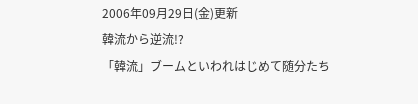2006年09月29日(金)更新
韓流から逆流!?
「韓流」ブームといわれはじめて随分たち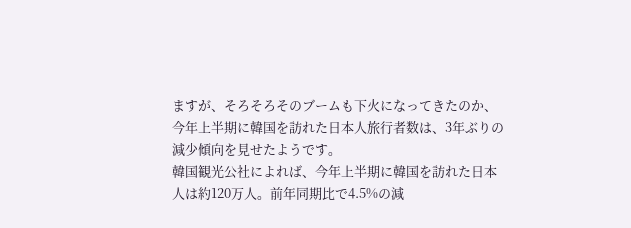ますが、そろそろそのブームも下火になってきたのか、今年上半期に韓国を訪れた日本人旅行者数は、3年ぶりの減少傾向を見せたようです。
韓国観光公社によれば、今年上半期に韓国を訪れた日本人は約120万人。前年同期比で4.5%の減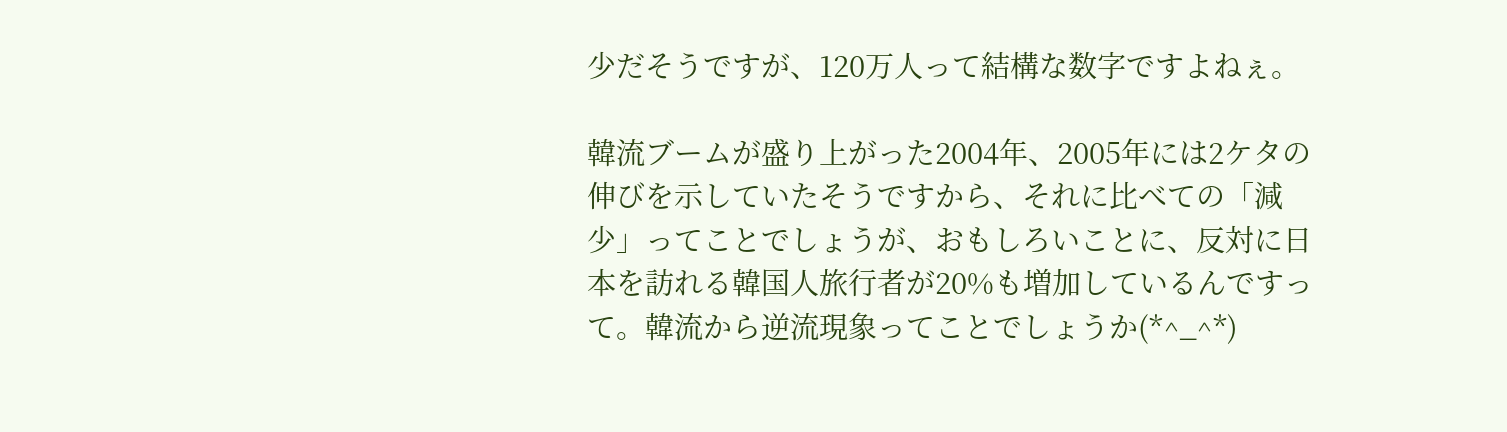少だそうですが、120万人って結構な数字ですよねぇ。

韓流ブームが盛り上がった2004年、2005年には2ケタの伸びを示していたそうですから、それに比べての「減少」ってことでしょうが、おもしろいことに、反対に日本を訪れる韓国人旅行者が20%も増加しているんですって。韓流から逆流現象ってことでしょうか(*^_^*)